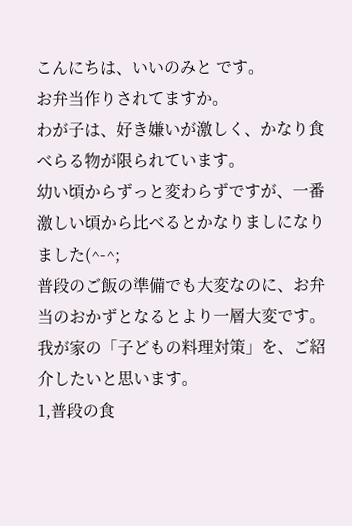こんにちは、いいのみと です。
お弁当作りされてますか。
わが子は、好き嫌いが激しく、かなり食べらる物が限られています。
幼い頃からずっと変わらずですが、一番激しい頃から比べるとかなりましになりました(^-^;
普段のご飯の準備でも大変なのに、お弁当のおかずとなるとより一層大変です。
我が家の「子どもの料理対策」を、ご紹介したいと思います。
1,普段の食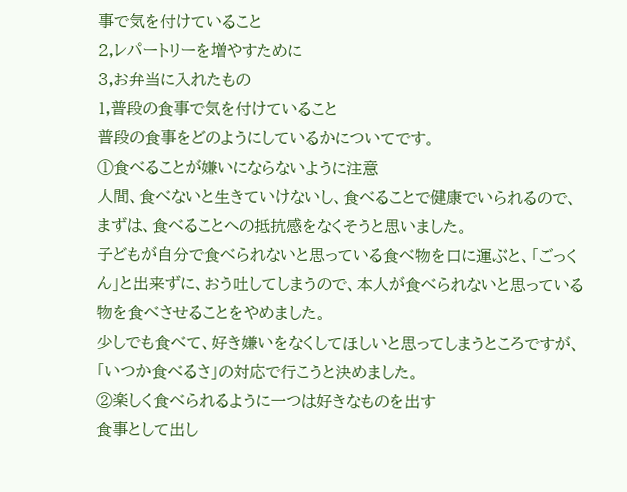事で気を付けていること
2,レパートリーを増やすために
3,お弁当に入れたもの
1,普段の食事で気を付けていること
普段の食事をどのようにしているかについてです。
①食べることが嫌いにならないように注意
人間、食べないと生きていけないし、食べることで健康でいられるので、まずは、食べることへの抵抗感をなくそうと思いました。
子どもが自分で食べられないと思っている食べ物を口に運ぶと、「ごっくん」と出来ずに、おう吐してしまうので、本人が食べられないと思っている物を食べさせることをやめました。
少しでも食べて、好き嫌いをなくしてほしいと思ってしまうところですが、「いつか食べるさ」の対応で行こうと決めました。
②楽しく食べられるように一つは好きなものを出す
食事として出し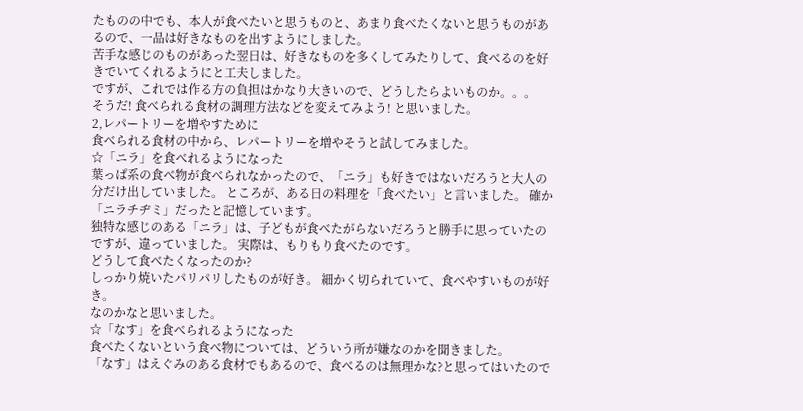たものの中でも、本人が食べたいと思うものと、あまり食べたくないと思うものがあるので、一品は好きなものを出すようにしました。
苦手な感じのものがあった翌日は、好きなものを多くしてみたりして、食べるのを好きでいてくれるようにと工夫しました。
ですが、これでは作る方の負担はかなり大きいので、どうしたらよいものか。。。
そうだ! 食べられる食材の調理方法などを変えてみよう! と思いました。
2,レパートリーを増やすために
食べられる食材の中から、レパートリーを増やそうと試してみました。
☆「ニラ」を食べれるようになった
葉っぱ系の食べ物が食べられなかったので、「ニラ」も好きではないだろうと大人の分だけ出していました。 ところが、ある日の料理を「食べたい」と言いました。 確か「ニラチヂミ」だったと記憶しています。
独特な感じのある「ニラ」は、子どもが食べたがらないだろうと勝手に思っていたのですが、違っていました。 実際は、もりもり食べたのです。
どうして食べたくなったのか?
しっかり焼いたパリパリしたものが好き。 細かく切られていて、食べやすいものが好き。
なのかなと思いました。
☆「なす」を食べられるようになった
食べたくないという食べ物については、どういう所が嫌なのかを聞きました。
「なす」はえぐみのある食材でもあるので、食べるのは無理かな?と思ってはいたので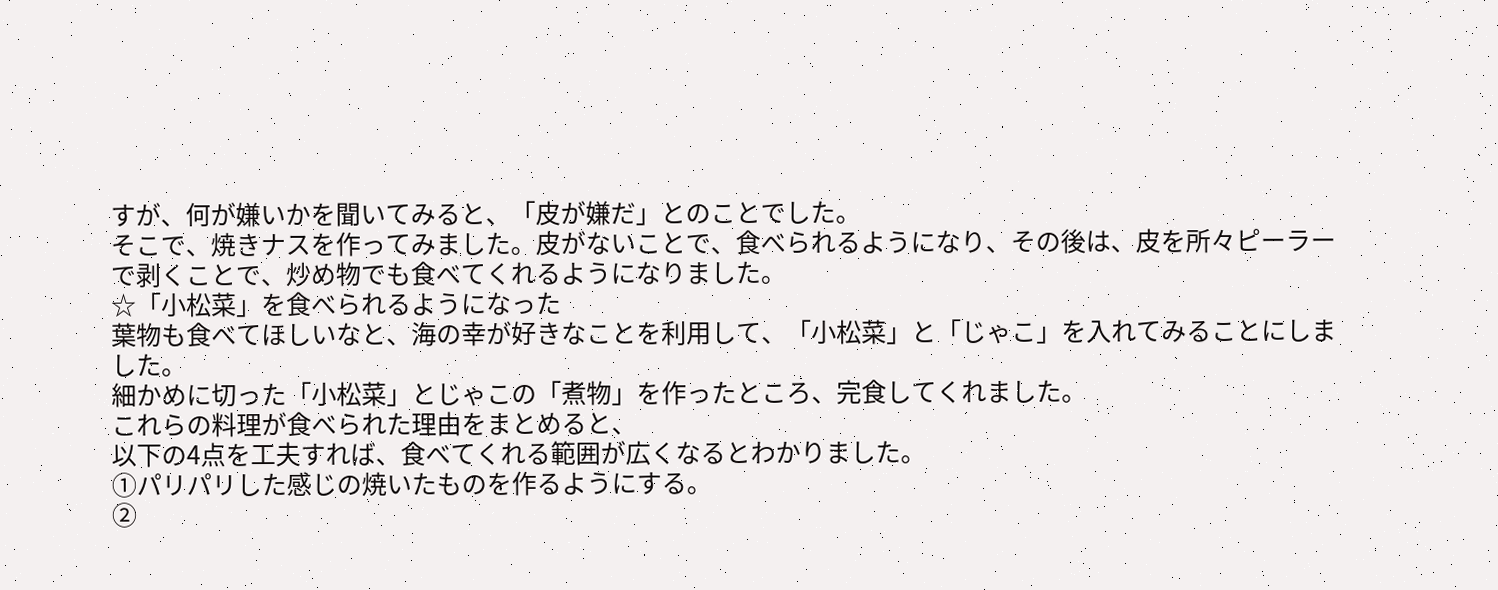すが、何が嫌いかを聞いてみると、「皮が嫌だ」とのことでした。
そこで、焼きナスを作ってみました。皮がないことで、食べられるようになり、その後は、皮を所々ピーラーで剥くことで、炒め物でも食べてくれるようになりました。
☆「小松菜」を食べられるようになった
葉物も食べてほしいなと、海の幸が好きなことを利用して、「小松菜」と「じゃこ」を入れてみることにしました。
細かめに切った「小松菜」とじゃこの「煮物」を作ったところ、完食してくれました。
これらの料理が食べられた理由をまとめると、
以下の4点を工夫すれば、食べてくれる範囲が広くなるとわかりました。
①パリパリした感じの焼いたものを作るようにする。
②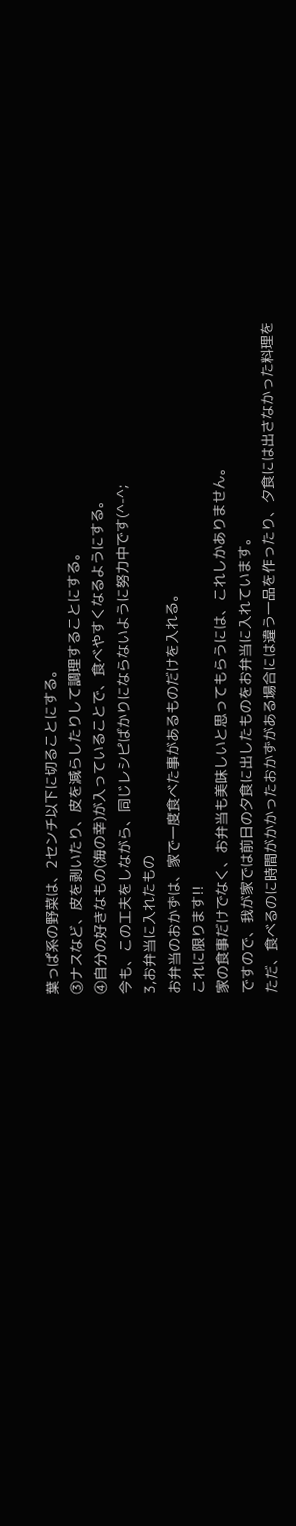葉っぱ系の野菜は、2センチ以下に切ることにする。
③ナスなど、皮を剥いたり、皮を減らしたりして調理することにする。
④自分の好きなもの(海の幸)が入っていることで、食べやすくなるようにする。
今も、この工夫をしながら、同じレシピばかりにならないように努力中です(^-^;
3,お弁当に入れたもの
お弁当のおかずは、家で一度食べた事があるものだけを入れる。
これに限ります!!
家の食事だけでなく、お弁当も美味しいと思ってもらうには、これしかありません。
ですので、我が家では前日の夕食に出したものをお弁当に入れています。
ただ、食べるのに時間がかかったおかずがある場合には違う一品を作ったり、夕食には出さなかった料理を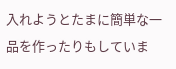入れようとたまに簡単な一品を作ったりもしていま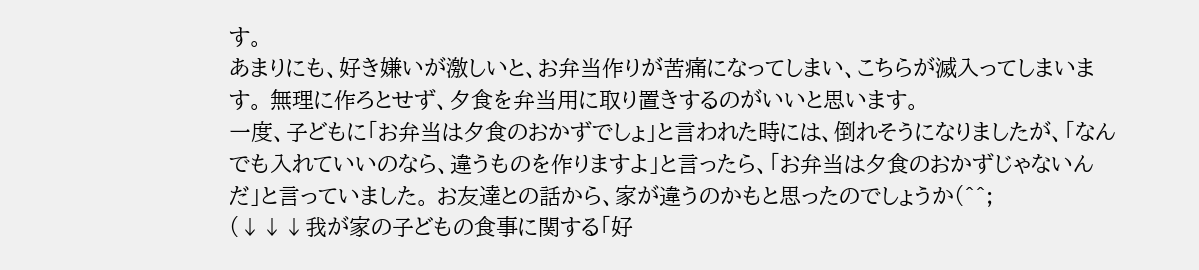す。
あまりにも、好き嫌いが激しいと、お弁当作りが苦痛になってしまい、こちらが滅入ってしまいます。 無理に作ろとせず、夕食を弁当用に取り置きするのがいいと思います。
一度、子どもに「お弁当は夕食のおかずでしょ」と言われた時には、倒れそうになりましたが、「なんでも入れていいのなら、違うものを作りますよ」と言ったら、「お弁当は夕食のおかずじゃないんだ」と言っていました。 お友達との話から、家が違うのかもと思ったのでしょうか(^^;
(↓↓↓我が家の子どもの食事に関する「好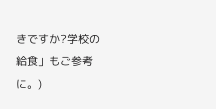きですか?学校の給食」もご参考に。)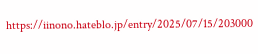https://iinono.hateblo.jp/entry/2025/07/15/203000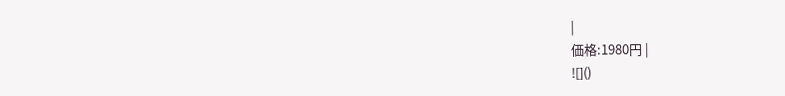|
価格:1980円 |
![]()